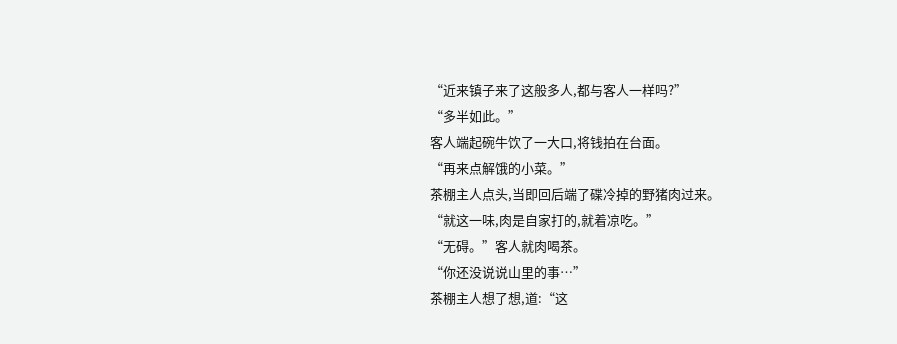“近来镇子来了这般多人,都与客人一样吗?”
“多半如此。”
客人端起碗牛饮了一大口,将钱拍在台面。
“再来点解饿的小菜。”
茶棚主人点头,当即回后端了碟冷掉的野猪肉过来。
“就这一味,肉是自家打的,就着凉吃。”
“无碍。”客人就肉喝茶。
“你还没说说山里的事…”
茶棚主人想了想,道:“这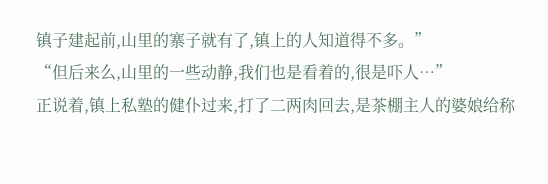镇子建起前,山里的寨子就有了,镇上的人知道得不多。”
“但后来么,山里的一些动静,我们也是看着的,很是吓人…”
正说着,镇上私塾的健仆过来,打了二两肉回去,是茶棚主人的婆娘给称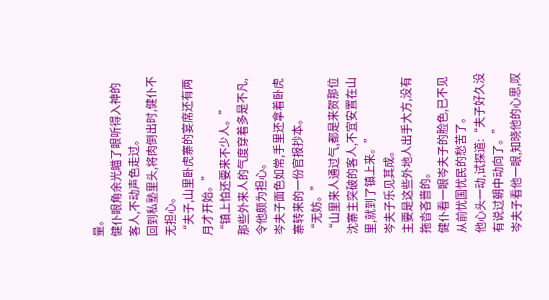量。
健仆眼角余光瞄了眼听得入神的客人,不动声色走过。
回到私塾里头,将肉倒出时,健仆不无担心。
“夫子,山里卧虎寨的宴席还有两月才开始。”
“镇上怕还要来不少人。”
那些外来人的气度穿着多是不凡,令他颇为担心。
岑夫子面色如常,手里还拿着卧虎寨转来的一份官报抄本。
“无妨。”
“山里来人通过气,都是来贺那位沈寨主突破的客人,不宜安置在山里,就到了镇上来。”
岑夫子乐见其成。
主要是这些外地人出手大方,没有拖沓吝啬的。
健仆看一眼岑夫子的脸色,已不见从前忧国忧民的愁苦了。
他心头一动,试探道:“夫子好久没有说过朝中动向了。”
岑夫子看他一眼,知晓他的心思,叹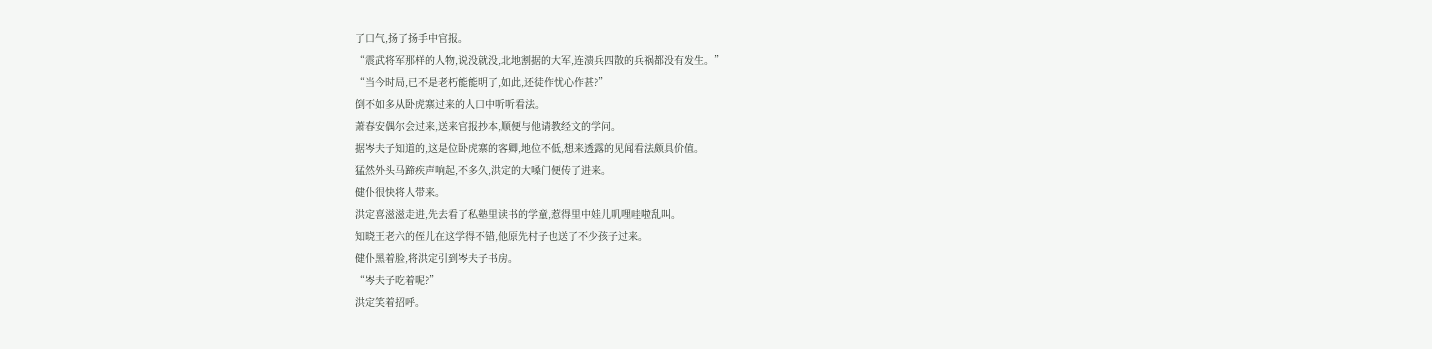了口气,扬了扬手中官报。
“震武将军那样的人物,说没就没,北地割据的大军,连溃兵四散的兵祸都没有发生。”
“当今时局,已不是老朽能能明了,如此,还徒作忧心作甚?”
倒不如多从卧虎寨过来的人口中听听看法。
萧春安偶尔会过来,送来官报抄本,顺便与他请教经文的学问。
据岑夫子知道的,这是位卧虎寨的客卿,地位不低,想来透露的见闻看法颇具价值。
猛然外头马蹄疾声响起,不多久,洪定的大嗓门便传了进来。
健仆很快将人带来。
洪定喜滋滋走进,先去看了私塾里读书的学童,惹得里中娃儿叽哩哇啦乱叫。
知晓王老六的侄儿在这学得不错,他原先村子也送了不少孩子过来。
健仆黑着脸,将洪定引到岑夫子书房。
“岑夫子吃着呢?”
洪定笑着招呼。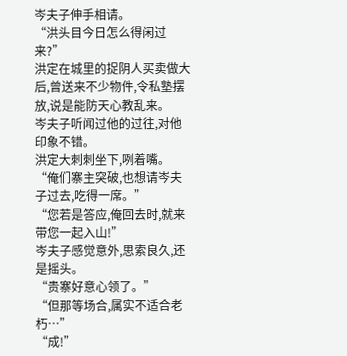岑夫子伸手相请。
“洪头目今日怎么得闲过来?”
洪定在城里的捉阴人买卖做大后,曾送来不少物件,令私塾摆放,说是能防天心教乱来。
岑夫子听闻过他的过往,对他印象不错。
洪定大刺刺坐下,咧着嘴。
“俺们寨主突破,也想请岑夫子过去,吃得一席。”
“您若是答应,俺回去时,就来带您一起入山!”
岑夫子感觉意外,思索良久,还是摇头。
“贵寨好意心领了。”
“但那等场合,属实不适合老朽…”
“成!”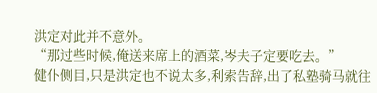洪定对此并不意外。
“那过些时候,俺送来席上的酒菜,岑夫子定要吃去。”
健仆侧目,只是洪定也不说太多,利索告辞,出了私塾骑马就往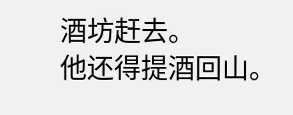酒坊赶去。
他还得提酒回山。